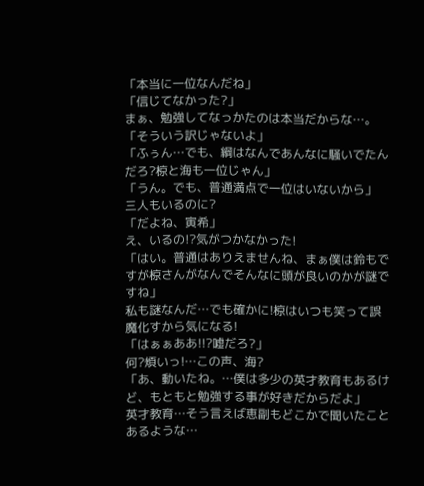「本当に一位なんだね」
「信じてなかった?」
まぁ、勉強してなっかたのは本当だからな…。
「そういう訳じゃないよ」
「ふぅん…でも、綱はなんであんなに騒いでたんだろ?椋と海も一位じゃん」
「うん。でも、普通満点で一位はいないから」
三人もいるのに?
「だよね、寅希」
え、いるの!?気がつかなかった!
「はい。普通はありえませんね、まぁ僕は鈴もですが椋さんがなんでそんなに頭が良いのかが謎ですね」
私も謎なんだ…でも確かに!椋はいつも笑って誤魔化すから気になる!
「はぁぁああ!!?嘘だろ?」
何?煩いっ!…この声、海?
「あ、動いたね。…僕は多少の英才教育もあるけど、もともと勉強する事が好きだからだよ」
英才教育…そう言えば恵副もどこかで聞いたことあるような…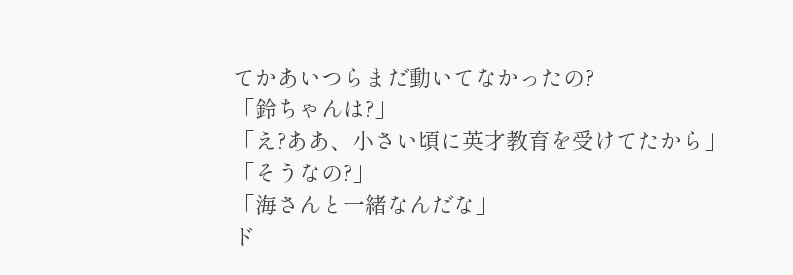てかあいつらまだ動いてなかったの?
「鈴ちゃんは?」
「え?ああ、小さい頃に英才教育を受けてたから」
「そうなの?」
「海さんと一緒なんだな」
ド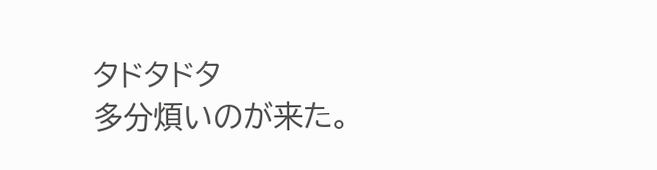タドタドタ
多分煩いのが来た。